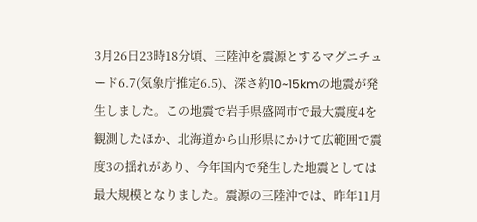3月26日23時18分頃、三陸沖を震源とするマグニチュード6.7(気象庁推定6.5)、深さ約10~15kmの地震が発生しました。この地震で岩手県盛岡市で最大震度4を観測したほか、北海道から山形県にかけて広範囲で震度3の揺れがあり、今年国内で発生した地震としては最大規模となりました。震源の三陸沖では、昨年11月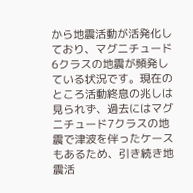から地震活動が活発化しており、マグニチュード6クラスの地震が頻発している状況です。現在のところ活動終息の兆しは見られず、過去にはマグニチュード7クラスの地震で津波を伴ったケースもあるため、引き続き地震活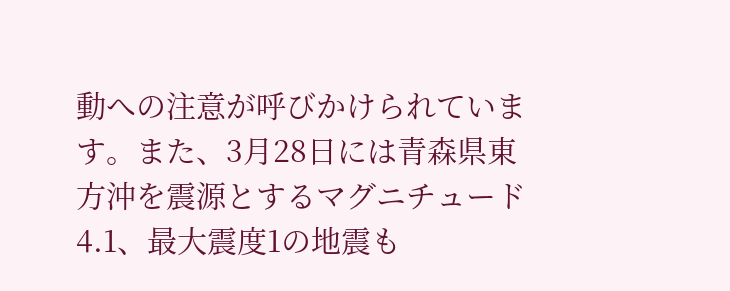動への注意が呼びかけられています。また、3月28日には青森県東方沖を震源とするマグニチュード4.1、最大震度1の地震も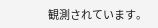観測されています。